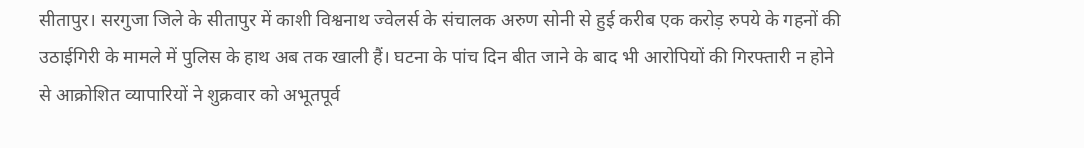सीतापुर। सरगुजा जिले के सीतापुर में काशी विश्वनाथ ज्वेलर्स के संचालक अरुण सोनी से हुई करीब एक करोड़ रुपये के गहनों की उठाईगिरी के मामले में पुलिस के हाथ अब तक खाली हैं। घटना के पांच दिन बीत जाने के बाद भी आरोपियों की गिरफ्तारी न होने से आक्रोशित व्यापारियों ने शुक्रवार को अभूतपूर्व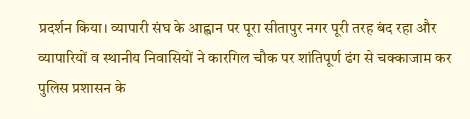प्रदर्शन किया। व्यापारी संघ के आह्वान पर पूरा सीतापुर नगर पूरी तरह बंद रहा और व्यापारियों व स्थानीय निवासियों ने कारगिल चौक पर शांतिपूर्ण ढंग से चक्काजाम कर पुलिस प्रशासन के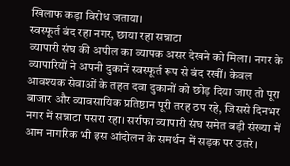खिलाफ कड़ा विरोध जताया।
स्वस्फूर्त बंद रहा नगर, छाया रहा सन्नाटा
व्यापारी संघ की अपील का व्यापक असर देखने को मिला। नगर के व्यापारियों ने अपनी दुकानें स्वस्फूर्त रूप से बंद रखीं। केवल आवश्यक सेवाओं के तहत दवा दुकानों को छोड़ दिया जाए तो पूरा बाजार और व्यावसायिक प्रतिष्ठान पूरी तरह ठप रहे, जिससे दिनभर नगर में सन्नाटा पसरा रहा। सर्राफा व्यापारी संघ समेत बड़ी संख्या में आम नागरिक भी इस आंदोलन के समर्थन में सड़क पर उतरे।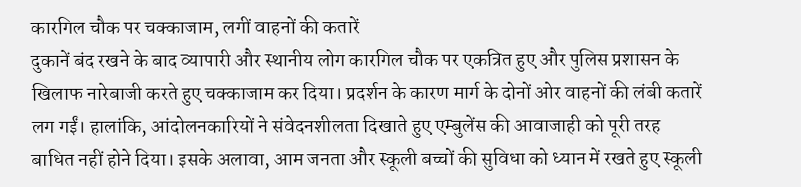कारगिल चौक पर चक्काजाम, लगीं वाहनों की कतारें
दुकानें बंद रखने के बाद व्यापारी और स्थानीय लोग कारगिल चौक पर एकत्रित हुए और पुलिस प्रशासन के खिलाफ नारेबाजी करते हुए चक्काजाम कर दिया। प्रदर्शन के कारण मार्ग के दोनों ओर वाहनों की लंबी कतारें लग गईं। हालांकि, आंदोलनकारियों ने संवेदनशीलता दिखाते हुए एम्बुलेंस की आवाजाही को पूरी तरह बाधित नहीं होने दिया। इसके अलावा, आम जनता और स्कूली बच्चों की सुविधा को ध्यान में रखते हुए स्कूली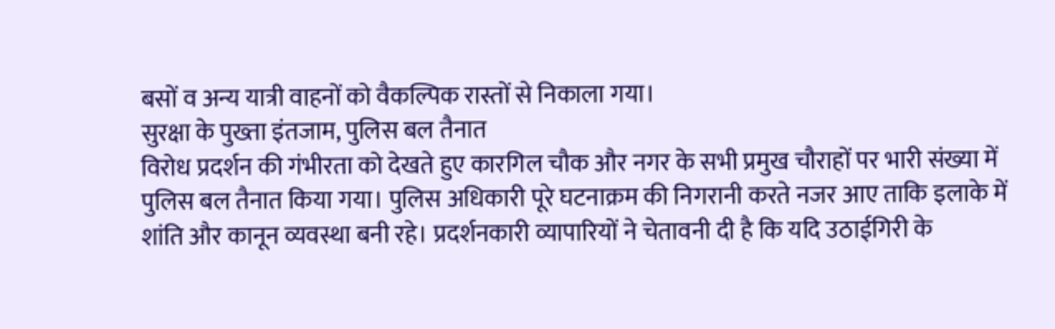बसों व अन्य यात्री वाहनों को वैकल्पिक रास्तों से निकाला गया।
सुरक्षा के पुख्ता इंतजाम, पुलिस बल तैनात
विरोध प्रदर्शन की गंभीरता को देखते हुए कारगिल चौक और नगर के सभी प्रमुख चौराहों पर भारी संख्या में पुलिस बल तैनात किया गया। पुलिस अधिकारी पूरे घटनाक्रम की निगरानी करते नजर आए ताकि इलाके में शांति और कानून व्यवस्था बनी रहे। प्रदर्शनकारी व्यापारियों ने चेतावनी दी है कि यदि उठाईगिरी के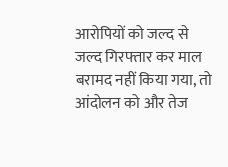आरोपियों को जल्द से जल्द गिरफ्तार कर माल बरामद नहीं किया गया, तो आंदोलन को और तेज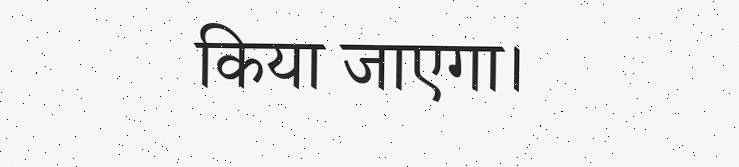किया जाएगा।